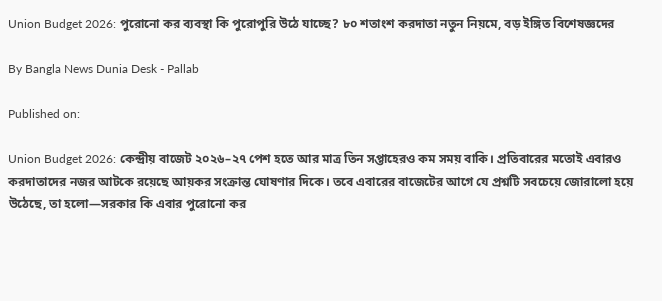Union Budget 2026: পুরোনো কর ব্যবস্থা কি পুরোপুরি উঠে যাচ্ছে? ৮০ শতাংশ করদাতা নতুন নিয়মে, বড় ইঙ্গিত বিশেষজ্ঞদের

By Bangla News Dunia Desk - Pallab

Published on:

Union Budget 2026: কেন্দ্রীয় বাজেট ২০২৬–২৭ পেশ হতে আর মাত্র তিন সপ্তাহেরও কম সময় বাকি। প্রতিবারের মতোই এবারও করদাতাদের নজর আটকে রয়েছে আয়কর সংক্রান্ত ঘোষণার দিকে। তবে এবারের বাজেটের আগে যে প্রশ্নটি সবচেয়ে জোরালো হয়ে উঠেছে, তা হলো—সরকার কি এবার পুরোনো কর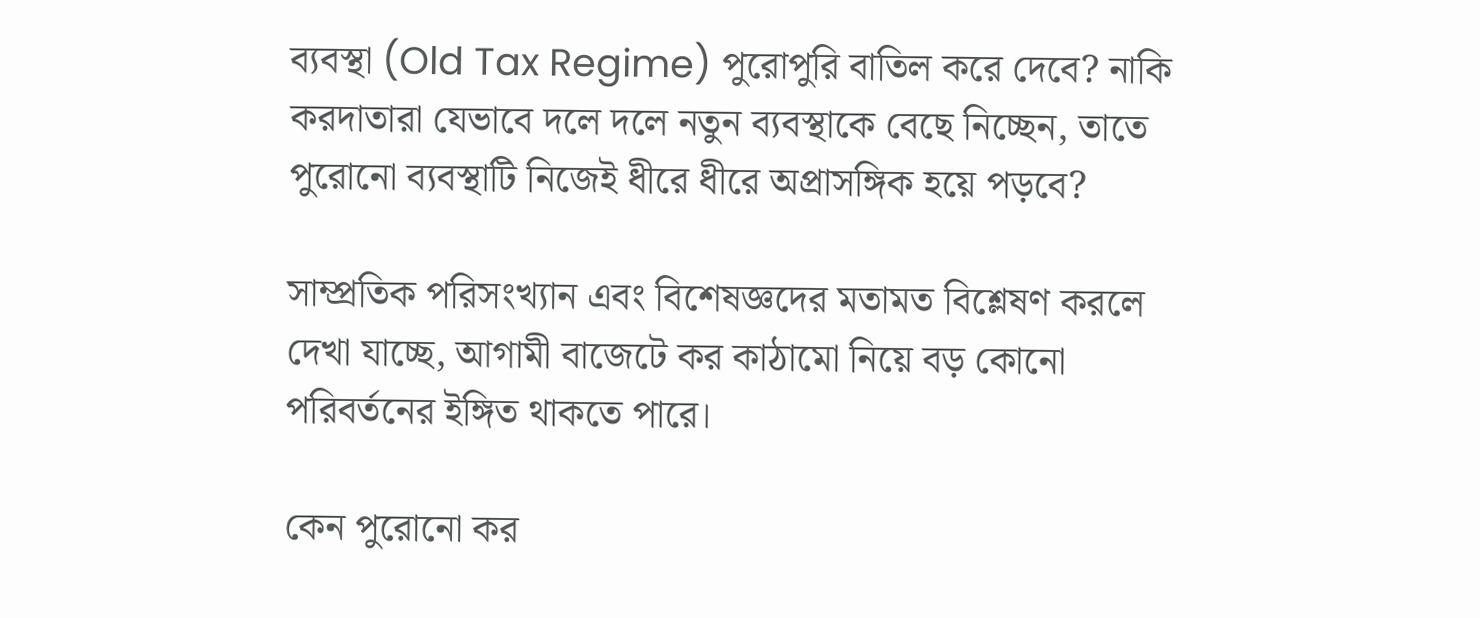ব্যবস্থা (Old Tax Regime) পুরোপুরি বাতিল করে দেবে? নাকি করদাতারা যেভাবে দলে দলে নতুন ব্যবস্থাকে বেছে নিচ্ছেন, তাতে পুরোনো ব্যবস্থাটি নিজেই ধীরে ধীরে অপ্রাসঙ্গিক হয়ে পড়বে?

সাম্প্রতিক পরিসংখ্যান এবং বিশেষজ্ঞদের মতামত বিশ্লেষণ করলে দেখা যাচ্ছে, আগামী বাজেটে কর কাঠামো নিয়ে বড় কোনো পরিবর্তনের ইঙ্গিত থাকতে পারে।

কেন পুরোনো কর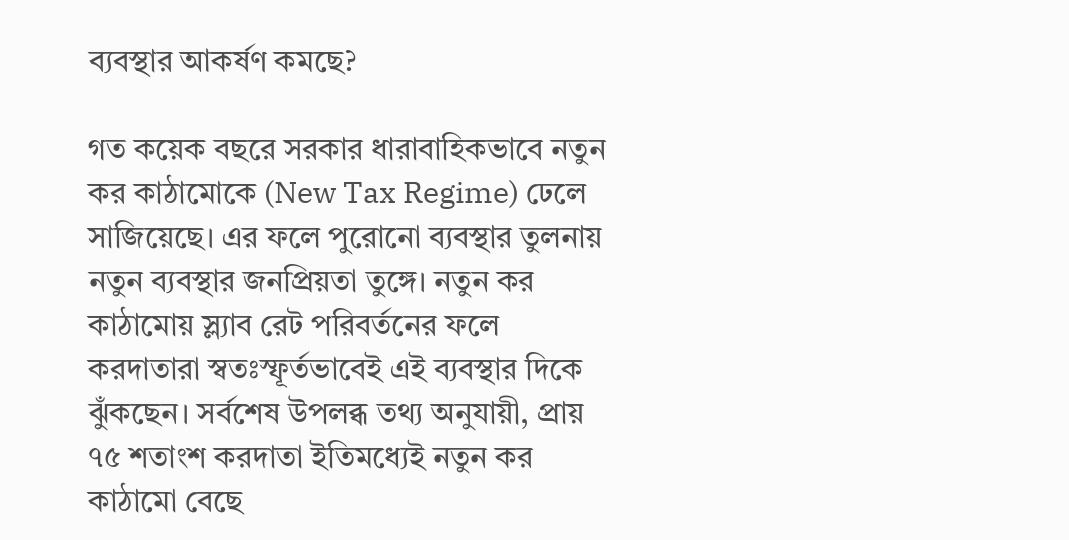ব্যবস্থার আকর্ষণ কমছে?

গত কয়েক বছরে সরকার ধারাবাহিকভাবে নতুন কর কাঠামোকে (New Tax Regime) ঢেলে সাজিয়েছে। এর ফলে পুরোনো ব্যবস্থার তুলনায় নতুন ব্যবস্থার জনপ্রিয়তা তুঙ্গে। নতুন কর কাঠামোয় স্ল্যাব রেট পরিবর্তনের ফলে করদাতারা স্বতঃস্ফূর্তভাবেই এই ব্যবস্থার দিকে ঝুঁকছেন। সর্বশেষ উপলব্ধ তথ্য অনুযায়ী, প্রায় ৭৫ শতাংশ করদাতা ইতিমধ্যেই নতুন কর কাঠামো বেছে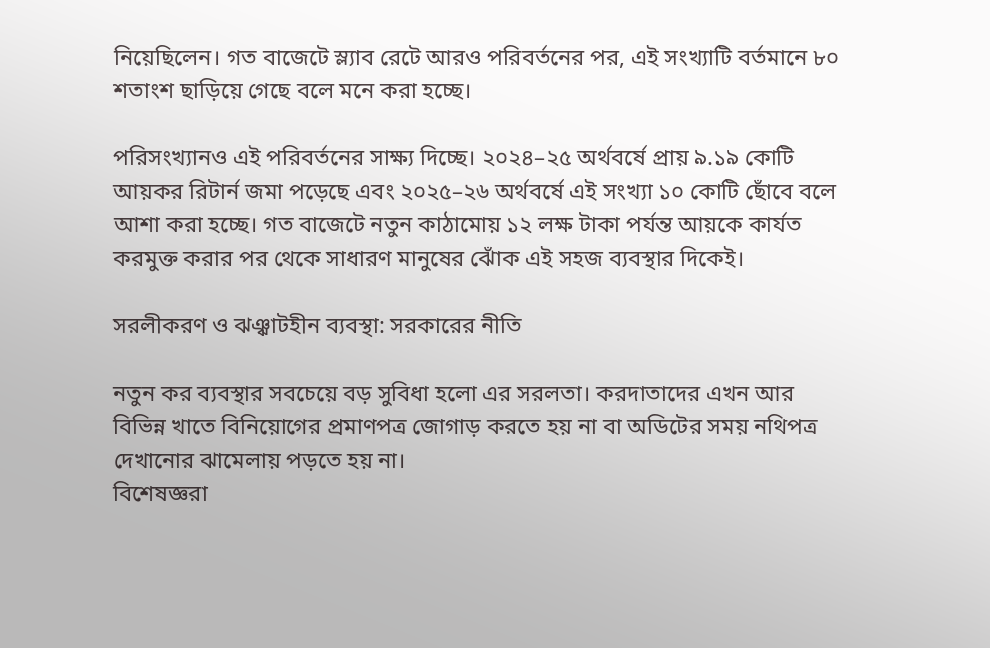নিয়েছিলেন। গত বাজেটে স্ল্যাব রেটে আরও পরিবর্তনের পর, এই সংখ্যাটি বর্তমানে ৮০ শতাংশ ছাড়িয়ে গেছে বলে মনে করা হচ্ছে।

পরিসংখ্যানও এই পরিবর্তনের সাক্ষ্য দিচ্ছে। ২০২৪–২৫ অর্থবর্ষে প্রায় ৯.১৯ কোটি আয়কর রিটার্ন জমা পড়েছে এবং ২০২৫–২৬ অর্থবর্ষে এই সংখ্যা ১০ কোটি ছোঁবে বলে আশা করা হচ্ছে। গত বাজেটে নতুন কাঠামোয় ১২ লক্ষ টাকা পর্যন্ত আয়কে কার্যত করমুক্ত করার পর থেকে সাধারণ মানুষের ঝোঁক এই সহজ ব্যবস্থার দিকেই।

সরলীকরণ ও ঝঞ্ঝাটহীন ব্যবস্থা: সরকারের নীতি

নতুন কর ব্যবস্থার সবচেয়ে বড় সুবিধা হলো এর সরলতা। করদাতাদের এখন আর বিভিন্ন খাতে বিনিয়োগের প্রমাণপত্র জোগাড় করতে হয় না বা অডিটের সময় নথিপত্র দেখানোর ঝামেলায় পড়তে হয় না।
বিশেষজ্ঞরা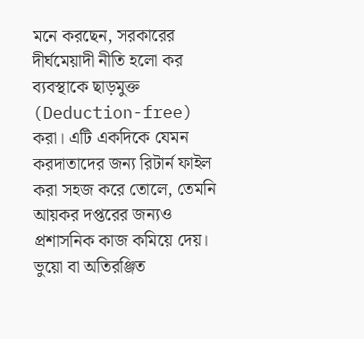মনে করছেন, সরকারের দীর্ঘমেয়াদী নীতি হলো কর ব্যবস্থাকে ছাড়মুক্ত (Deduction-free) করা। এটি একদিকে যেমন করদাতাদের জন্য রিটার্ন ফাইল করা সহজ করে তোলে, তেমনি আয়কর দপ্তরের জন্যও প্রশাসনিক কাজ কমিয়ে দেয়। ভুয়ো বা অতিরঞ্জিত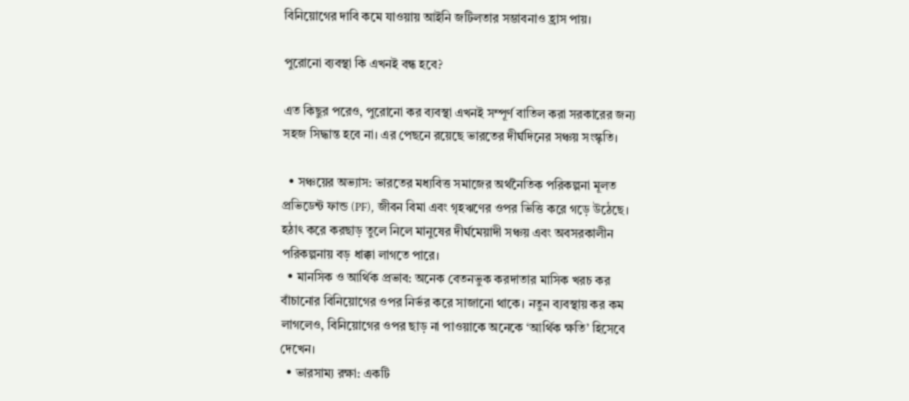বিনিয়োগের দাবি কমে যাওয়ায় আইনি জটিলতার সম্ভাবনাও হ্রাস পায়।

পুরোনো ব্যবস্থা কি এখনই বন্ধ হবে?

এত কিছুর পরেও, পুরোনো কর ব্যবস্থা এখনই সম্পূর্ণ বাতিল করা সরকারের জন্য সহজ সিদ্ধান্ত হবে না। এর পেছনে রয়েছে ভারতের দীর্ঘদিনের সঞ্চয় সংস্কৃতি।

  • সঞ্চয়ের অভ্যাস: ভারতের মধ্যবিত্ত সমাজের অর্থনৈতিক পরিকল্পনা মূলত প্রভিডেন্ট ফান্ড (PF), জীবন বিমা এবং গৃহঋণের ওপর ভিত্তি করে গড়ে উঠেছে। হঠাৎ করে করছাড় তুলে নিলে মানুষের দীর্ঘমেয়াদী সঞ্চয় এবং অবসরকালীন পরিকল্পনায় বড় ধাক্কা লাগতে পারে।
  • মানসিক ও আর্থিক প্রভাব: অনেক বেতনভুক করদাতার মাসিক খরচ কর বাঁচানোর বিনিয়োগের ওপর নির্ভর করে সাজানো থাকে। নতুন ব্যবস্থায় কর কম লাগলেও, বিনিয়োগের ওপর ছাড় না পাওয়াকে অনেকে ‘আর্থিক ক্ষতি’ হিসেবে দেখেন।
  • ভারসাম্য রক্ষা: একটি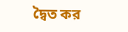দ্বৈত কর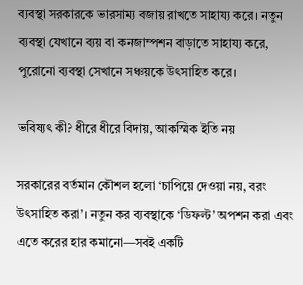ব্যবস্থা সরকারকে ভারসাম্য বজায় রাখতে সাহায্য করে। নতুন ব্যবস্থা যেখানে ব্যয় বা কনজাম্পশন বাড়াতে সাহায্য করে, পুরোনো ব্যবস্থা সেখানে সঞ্চয়কে উৎসাহিত করে।

ভবিষ্যৎ কী? ধীরে ধীরে বিদায়, আকস্মিক ইতি নয়

সরকারের বর্তমান কৌশল হলো ‘চাপিয়ে দেওয়া নয়, বরং উৎসাহিত করা’। নতুন কর ব্যবস্থাকে ‘ডিফল্ট’ অপশন করা এবং এতে করের হার কমানো—সবই একটি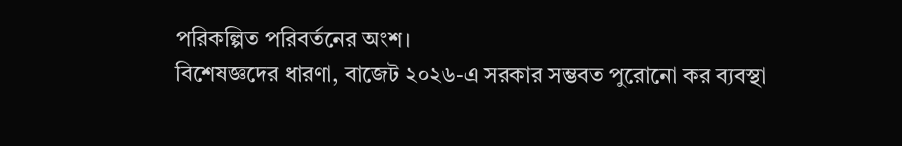পরিকল্পিত পরিবর্তনের অংশ।
বিশেষজ্ঞদের ধারণা, বাজেট ২০২৬-এ সরকার সম্ভবত পুরোনো কর ব্যবস্থা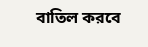বাতিল করবে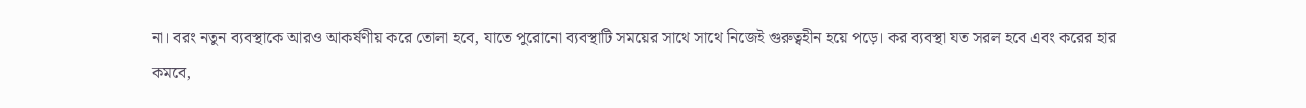না। বরং নতুন ব্যবস্থাকে আরও আকর্ষণীয় করে তোলা হবে, যাতে পুরোনো ব্যবস্থাটি সময়ের সাথে সাথে নিজেই গুরুত্বহীন হয়ে পড়ে। কর ব্যবস্থা যত সরল হবে এবং করের হার কমবে,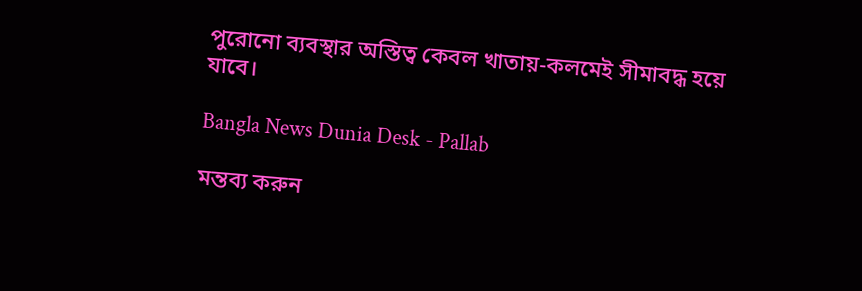পুরোনো ব্যবস্থার অস্তিত্ব কেবল খাতায়-কলমেই সীমাবদ্ধ হয়ে যাবে।

Bangla News Dunia Desk - Pallab

মন্তব্য করুন